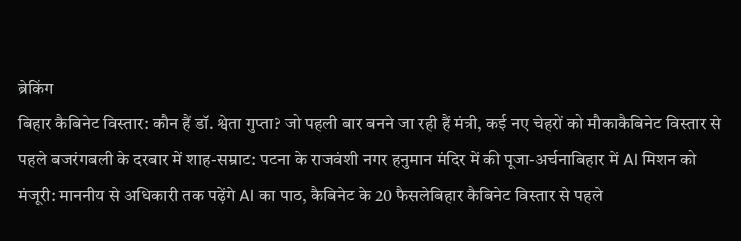ब्रेकिंग
बिहार कैबिनेट विस्तार: कौन हैं डॉ. श्वेता गुप्ता? जो पहली बार बनने जा रही हैं मंत्री, कई नए चेहरों को मौकाकैबिनेट विस्तार से पहले बजरंगबली के दरबार में शाह-सम्राट: पटना के राजवंशी नगर हनुमान मंदिर में की पूजा-अर्चनाबिहार में AI मिशन को मंजूरी: माननीय से अधिकारी तक पढ़ेंगे AI का पाठ, कैबिनेट के 20 फैसलेबिहार कैबिनेट विस्तार से पहले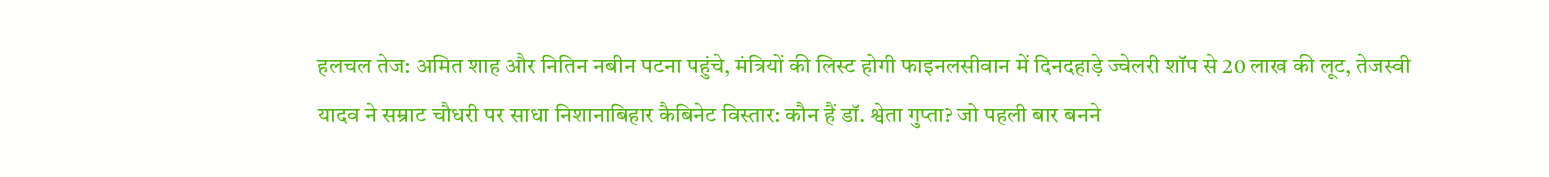हलचल तेज: अमित शाह और नितिन नबीन पटना पहुंचे, मंत्रियों की लिस्ट होगी फाइनलसीवान में दिनदहाड़े ज्वेलरी शॉप से 20 लाख की लूट, तेजस्वी यादव ने सम्राट चौधरी पर साधा निशानाबिहार कैबिनेट विस्तार: कौन हैं डॉ. श्वेता गुप्ता? जो पहली बार बनने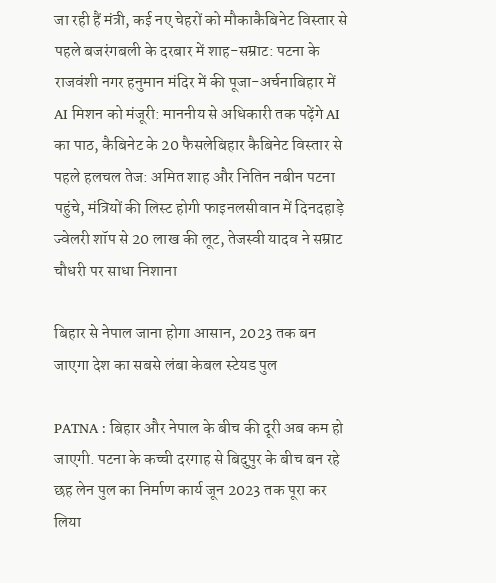जा रही हैं मंत्री, कई नए चेहरों को मौकाकैबिनेट विस्तार से पहले बजरंगबली के दरबार में शाह-सम्राट: पटना के राजवंशी नगर हनुमान मंदिर में की पूजा-अर्चनाबिहार में AI मिशन को मंजूरी: माननीय से अधिकारी तक पढ़ेंगे AI का पाठ, कैबिनेट के 20 फैसलेबिहार कैबिनेट विस्तार से पहले हलचल तेज: अमित शाह और नितिन नबीन पटना पहुंचे, मंत्रियों की लिस्ट होगी फाइनलसीवान में दिनदहाड़े ज्वेलरी शॉप से 20 लाख की लूट, तेजस्वी यादव ने सम्राट चौधरी पर साधा निशाना

बिहार से नेपाल जाना होगा आसान, 2023 तक बन जाएगा देश का सबसे लंबा केबल स्टेयड पुल

PATNA : बिहार और नेपाल के बीच की दूरी अब कम हो जाएगी. पटना के कच्ची दरगाह से बिदुपुर के बीच बन रहे छह लेन पुल का निर्माण कार्य जून 2023 तक पूरा कर लिया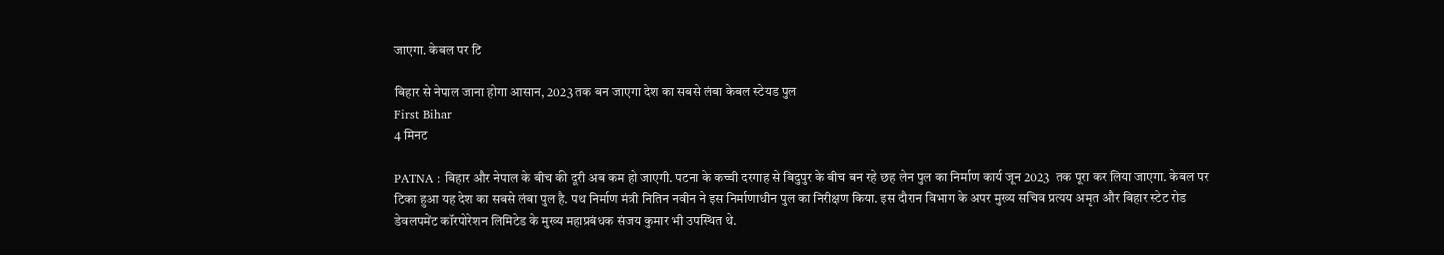जाएगा. केबल पर टि

बिहार से नेपाल जाना होगा आसान, 2023 तक बन जाएगा देश का सबसे लंबा केबल स्टेयड पुल
First Bihar
4 मिनट

PATNA : बिहार और नेपाल के बीच की दूरी अब कम हो जाएगी. पटना के कच्ची दरगाह से बिदुपुर के बीच बन रहे छह लेन पुल का निर्माण कार्य जून 2023  तक पूरा कर लिया जाएगा. केबल पर टिका हुआ यह देश का सबसे लंबा पुल है. पथ निर्माण मंत्री नितिन नवीन ने इस निर्माणाधीन पुल का निरीक्षण किया. इस दौरान विभाग के अपर मुख्य सचिव प्रत्यय अमृत और बिहार स्टेट रोड डेवलपमेंट कॉरपोरेशन लिमिटेड के मुख्य महाप्रबंधक संजय कुमार भी उपस्थित थे.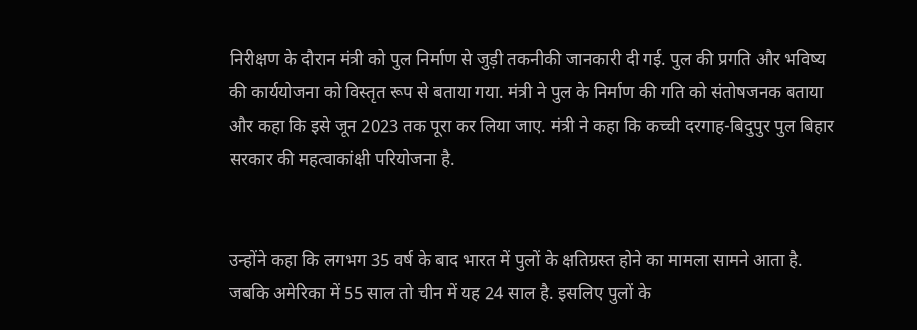निरीक्षण के दौरान मंत्री को पुल निर्माण से जुड़ी तकनीकी जानकारी दी गई. पुल की प्रगति और भविष्य की कार्ययोजना को विस्तृत रूप से बताया गया. मंत्री ने पुल के निर्माण की गति को संतोषजनक बताया और कहा कि इसे जून 2023 तक पूरा कर लिया जाए. मंत्री ने कहा कि कच्ची दरगाह-बिदुपुर पुल बिहार सरकार की महत्वाकांक्षी परियोजना है.


उन्होंने कहा कि लगभग 35 वर्ष के बाद भारत में पुलों के क्षतिग्रस्त होने का मामला सामने आता है. जबकि अमेरिका में 55 साल तो चीन में यह 24 साल है. इसलिए पुलों के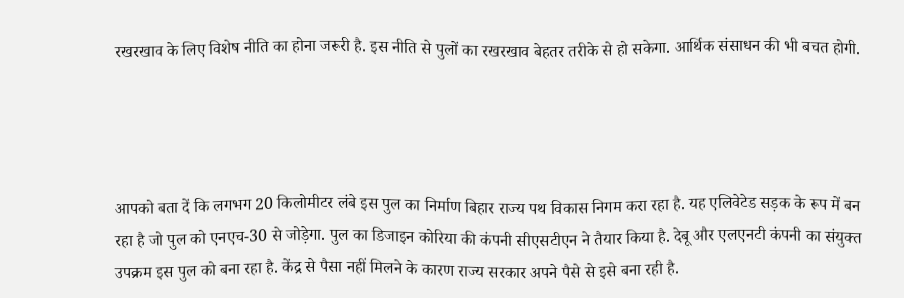रखरखाव के लिए विशेष नीति का होना जरूरी है. इस नीति से पुलों का रखरखाव बेहतर तरीके से हो सकेगा. आर्थिक संसाधन की भी बचत होगी.




आपको बता दें कि लगभग 20 किलोमीटर लंबे इस पुल का निर्माण बिहार राज्य पथ विकास निगम करा रहा है. यह एलिवेटेड सड़क के रूप में बन रहा है जो पुल को एनएच-30 से जोड़ेगा. पुल का डिजाइन कोरिया की कंपनी सीएसटीएन ने तैयार किया है. देबू और एलएनटी कंपनी का संयुक्त उपक्रम इस पुल को बना रहा है. केंद्र से पैसा नहीं मिलने के कारण राज्य सरकार अपने पैसे से इसे बना रही है.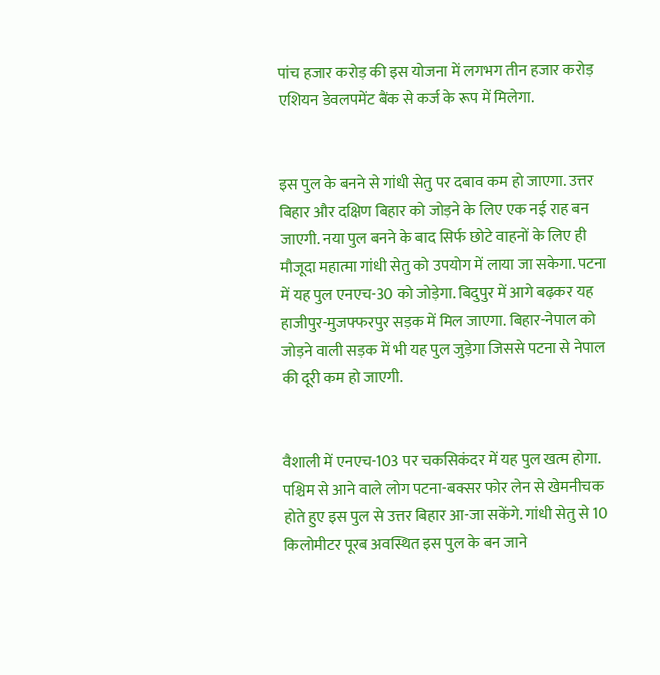पांच हजार करोड़ की इस योजना में लगभग तीन हजार करोड़ एशियन डेवलपमेंट बैंक से कर्ज के रूप में मिलेगा.


इस पुल के बनने से गांधी सेतु पर दबाव कम हो जाएगा. उत्तर बिहार और दक्षिण बिहार को जोड़ने के लिए एक नई राह बन जाएगी. नया पुल बनने के बाद सिर्फ छोटे वाहनों के लिए ही मौजूदा महात्मा गांधी सेतु को उपयोग में लाया जा सकेगा. पटना में यह पुल एनएच-30 को जोड़ेगा. बिदुपुर में आगे बढ़कर यह हाजीपुर-मुजफ्फरपुर सड़क में मिल जाएगा. बिहार-नेपाल को जोड़ने वाली सड़क में भी यह पुल जुड़ेगा जिससे पटना से नेपाल की दूरी कम हो जाएगी.


वैशाली में एनएच-103 पर चकसिकंदर में यह पुल खत्म होगा. पश्चिम से आने वाले लोग पटना-बक्सर फोर लेन से खेमनीचक होते हुए इस पुल से उत्तर बिहार आ-जा सकेंगे. गांधी सेतु से 10 किलोमीटर पूरब अवस्थित इस पुल के बन जाने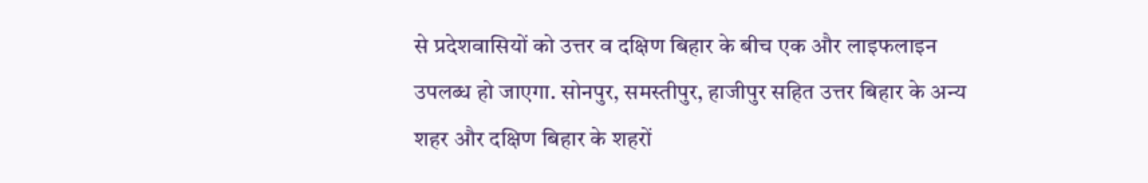से प्रदेशवासियों को उत्तर व दक्षिण बिहार के बीच एक और लाइफलाइन उपलब्ध हो जाएगा. सोनपुर, समस्तीपुर, हाजीपुर सहित उत्तर बिहार के अन्य शहर और दक्षिण बिहार के शहरों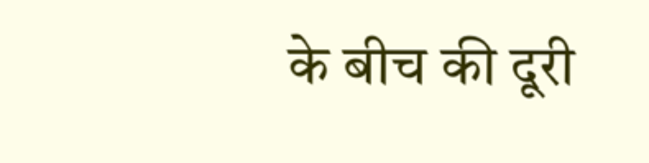के बीच की दूरी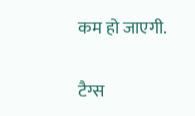कम हो जाएगी.

टैग्स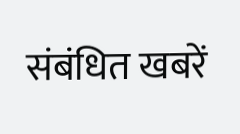संबंधित खबरें